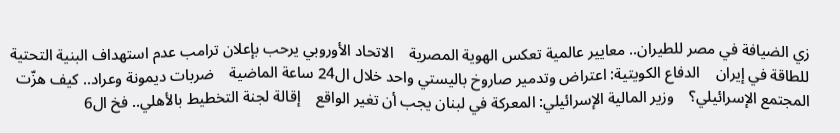زي الضيافة في مصر للطيران.. معايير عالمية تعكس الهوية المصرية    الاتحاد الأوروبي يرحب بإعلان ترامب عدم استهداف البنية التحتية للطاقة في إيران    الدفاع الكويتية: اعتراض وتدمير صاروخ باليستي واحد خلال ال24 ساعة الماضية    ضربات ديمونة وعراد.. كيف هزّت المجتمع الإسرائيلي؟    وزير المالية الإسرائيلي: المعركة في لبنان يجب أن تغير الواقع    إقالة لجنة التخطيط بالأهلي.. فخ ال6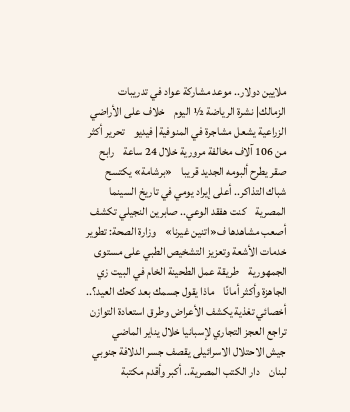ملايين دولار.. موعد مشاركة عواد في تدريبات الزمالك| نشرة الرياضة ½ اليوم    خلاف على الأراضي الزراعية يشعل مشاجرة في المنوفية| فيديو    تحرير أكثر من 106 آلاف مخالفة مرورية خلال 24 ساعة    رابح صقر يطرح ألبومه الجديد قريبا    «برشامة» يكتسح شباك التذاكر.. أعلى إيراد يومي في تاريخ السينما المصرية    كنت هفقد الوعي.. صابرين النجيلي تكشف أصعب مشاهدها ف«اتنين غيرنا»    وزارة الصحة: تطوير خدمات الأشعة وتعزيز التشخيص الطبي على مستوى الجمهورية    طريقة عمل الطحينة الخام في البيت زي الجاهزة وأكثر أمانًا    ماذا يقول جسمك بعد كحك العيد؟.. أخصائي تغذية يكشف الأعراض وطرق استعادة التوازن    تراجع العجز التجاري لإسبانيا خلال يناير الماضي    جيش الاحتلال الاسرائيلى يقصف جسر الدلافة جنوبي لبنان    دار الكتب المصرية.. أكبر وأقدم مكتبة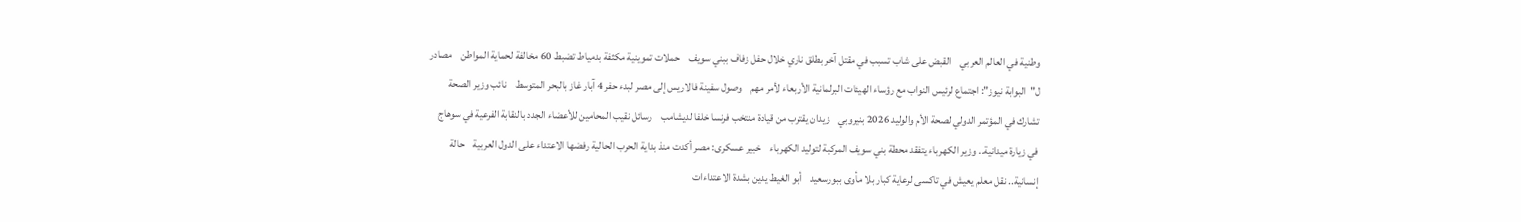وطنية في العالم العربي    القبض على شاب تسبب في مقتل آخر بطلق ناري خلال حفل زفاف ببني سويف    حملات تموينية مكثفة بدمياط تضبط 60 مخالفة لحماية المواطن    مصادر ل"البوابة نيوز": اجتماع لرئيس النواب مع رؤساء الهيئات البرلمانية الأربعاء لأمر مهم    وصول سفينة فالاريس إلى مصر لبدء حفر 4 آبار غاز بالبحر المتوسط    نائب وزير الصحة تشارك في المؤتمر الدولي لصحة الأم والوليد 2026 بنيروبي    زيدان يقترب من قيادة منتخب فرنسا خلفا لديشامب    رسائل نقيب المحامين للأعضاء الجدد بالنقابة الفرعية في سوهاج    في زيارة ميدانية.. وزير الكهرباء يتفقد محطة بني سويف المركبة لتوليد الكهرباء    خبير عسكرى: مصر أكدت منذ بداية الحرب الحالية رفضها الاعتداء على الدول العربية    حالة إنسانية.. نقل معلم يعيش في تاكسى لرعاية كبار بلا مأوى ببورسعيد    أبو الغيط يدين بشدة الاعتداءات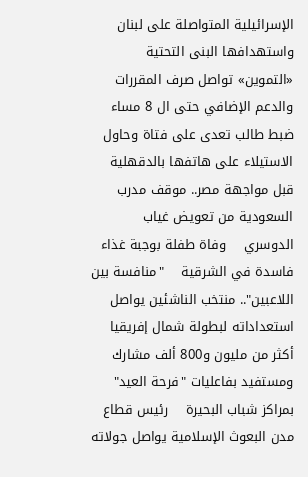الإسرائيلية المتواصلة على لبنان واستهدافها البنى التحتية    «التموين» تواصل صرف المقررات والدعم الإضافي حتى ال 8 مساء    ضبط طالب تعدى على فتاة وحاول الاستيلاء على هاتفها بالدقهلية    قبل مواجهة مصر.. موقف مدرب السعودية من تعويض غياب الدوسري    وفاة طفلة بوجبة غذاء فاسدة في الشرقية    "منافسة بين اللاعبين".. منتخب الناشئين يواصل استعداداته لبطولة شمال إفريقيا    أكثر من مليون و800 ألف مشارك ومستفيد بفاعليات "فرحة العيد" بمراكز شباب البحيرة    رئيس قطاع مدن البعوث الإسلامية يواصل جولاته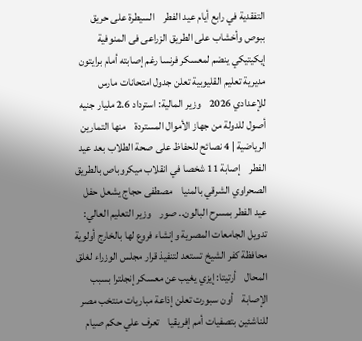التفقدية في رابع أيام عيد الفطر    السيطرة على حريق ببوص وأخشاب على الطريق الزراعى فى المنوفية    إيكيتيكي ينضم لمعسكر فرنسا رغم إصابته أمام برايتون    مديرية تعليم القليوبية تعلن جدول امتحانات مارس للإعدادي 2026    وزير المالية: استرداد 2.6 مليار جنيه أصول للدولة من جهاز الأموال المستردة    منها التمارين الرياضية | 4 نصائح للحفاظ على صحة الطلاب بعد عيد الفطر    إصابة 11 شخصا في انقلاب ميكروباص بالطريق الصحراوي الشرقي بالمنيا    مصطفى حجاج يشعل حفل عيد الفطر بمسرح البالون.. صور    وزير التعليم العالي: تدويل الجامعات المصرية وإنشاء فروع لها بالخارج أولوية    محافظة كفر الشيخ تستعد لتنفيذ قرار مجلس الوزراء لغلق المحال    أرتيتا: إيزي يغيب عن معسكر إنجلترا بسبب الإصابة    أون سبورت تعلن إذاعة مباريات منتخب مصر للناشئين بتصفيات أمم إفريقيا    تعرف علي حكم صيام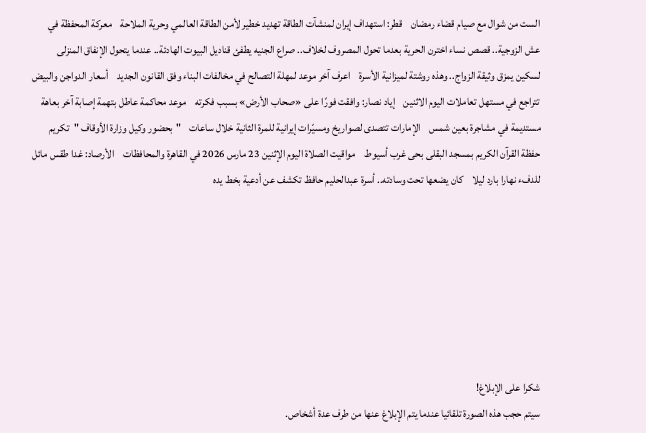الست من شوال مع صيام قضاء رمضان    قطر: استهداف إيران لمنشآت الطاقة تهديد خطير لأمن الطاقة العالمي وحرية الملاحة    معركة المحفظة في عش الزوجية.. قصص نساء اخترن الحرية بعدما تحول المصروف لخلاف.. صراع الجنيه يطفئ قناديل البيوت الهادئة.. عندما يتحول الإنفاق المنزلى لسكين يمزق وثيقة الزواج.. وهذه روشتة لميزانية الأسرة    اعرف آخر موعد لمهلة التصالح في مخالفات البناء وفق القانون الجديد    أسعار الدواجن والبيض تتراجع في مستهل تعاملات اليوم الاثنين    إياد نصار: وافقت فورًا على «صحاب الأرض» بسبب فكرته    موعد محاكمة عاطل بتهمة إصابة آخر بعاهة مستديمة في مشاجرة بعين شمس    الإمارات تتصدى لصواريخ ومسيّرات إيرانية للمرة الثانية خلال ساعات    "بحضور وكيل وزارة الأوقاف "تكريم حفظة القرآن الكريم بمسجد البقلى بحى غرب أسيوط    مواقيت الصلاة اليوم الإثنين 23 مارس 2026 في القاهرة والمحافظات    الأرصاد: غدا طقس مائل للدفء نهارا بارد ليلا    كان يضعها تحت وسادته.. أسرة عبدالحليم حافظ تكشف عن أدعية بخط يده







شكرا على الإبلاغ!
سيتم حجب هذه الصورة تلقائيا عندما يتم الإبلاغ عنها من طرف عدة أشخاص.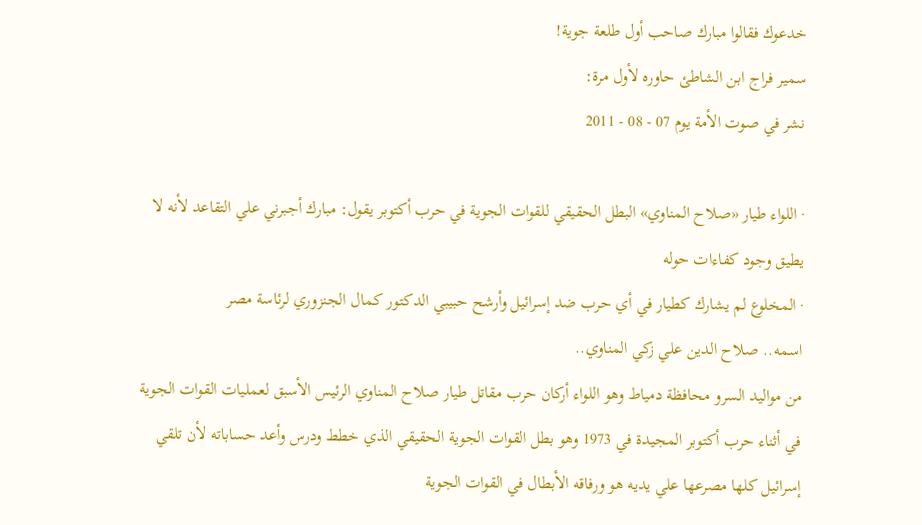خدعوك فقالوا مبارك صاحب أول طلعة جوية!
سمير فراج ابن الشاطئ حاوره لأول مرة:
نشر في صوت الأمة يوم 07 - 08 - 2011

· اللواء طيار «صلاح المناوي» البطل الحقيقي للقوات الجوية في حرب أكتوبر يقول: مبارك أجبرني علي التقاعد لأنه لا يطيق وجود كفاءات حوله
· المخلوع لم يشارك كطيار في أي حرب ضد إسرائيل وأرشح حبيبي الدكتور كمال الجنزوري لرئاسة مصر
اسمه.. صلاح الدين علي زكي المناوي..
من مواليد السرو محافظة دمياط وهو اللواء أركان حرب مقاتل طيار صلاح المناوي الرئيس الأسبق لعمليات القوات الجوية في أثناء حرب أكتوبر المجيدة في 1973 وهو بطل القوات الجوية الحقيقي الذي خطط ودرس وأعد حساباته لأن تلقي إسرائيل كلها مصرعها علي يديه هو ورفاقه الأبطال في القوات الجوية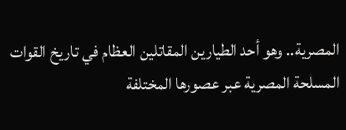المصرية.. وهو أحد الطيارين المقاتلين العظام في تاريخ القوات المسلحة المصرية عبر عصورها المختلفة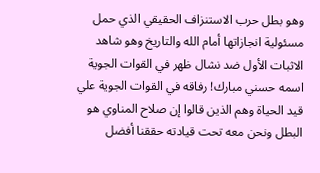وهو بطل حرب الاستنزاف الحقيقي الذي حمل مسئولية انجازاتها أمام الله والتاريخ وهو شاهد الاثبات الأول ضد نشال ظهر في القوات الجوية اسمه حسني مبارك! رفاقه في القوات الجوية علي قيد الحياة وهم الذين قالوا إن صلاح المناوي هو البطل ونحن معه تحت قيادته حققنا أفضل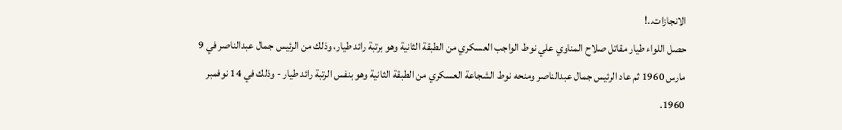الانجازات..!
حصل اللواء طيار مقاتل صلاح المناوي علي نوط الواجب العسكري من الطبقة الثانية وهو برتبة رائد طيار، وذلك من الرئيس جمال عبدالناصر في 9 مارس 1960 ثم عاد الرئيس جمال عبدالناصر ومنحه نوط الشجاعة العسكري من الطبقة الثانية وهو بنفس الرتبة رائد طيار - وذلك في 14 نوفمبر 1960.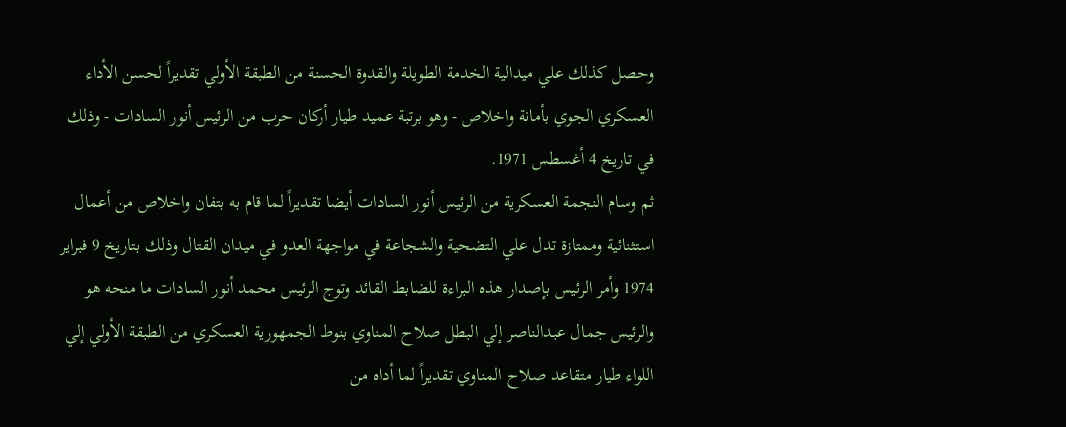وحصل كذلك علي ميدالية الخدمة الطويلة والقدوة الحسنة من الطبقة الأولي تقديراً لحسن الأداء العسكري الجوي بأمانة واخلاص - وهو برتبة عميد طيار أركان حرب من الرئيس أنور السادات - وذلك في تاريخ 4 أغسطس 1971.
ثم وسام النجمة العسكرية من الرئيس أنور السادات أيضا تقديراً لما قام به بتفان واخلاص من أعمال استثنائية وممتازة تدل علي التضحية والشجاعة في مواجهة العدو في ميدان القتال وذلك بتاريخ 9 فبراير 1974 وأمر الرئيس بإصدار هذه البراءة للضابط القائد وتوج الرئيس محمد أنور السادات ما منحه هو والرئيس جمال عبدالناصر إلي البطل صلاح المناوي بنوط الجمهورية العسكري من الطبقة الأولي إلي اللواء طيار متقاعد صلاح المناوي تقديراً لما أداه من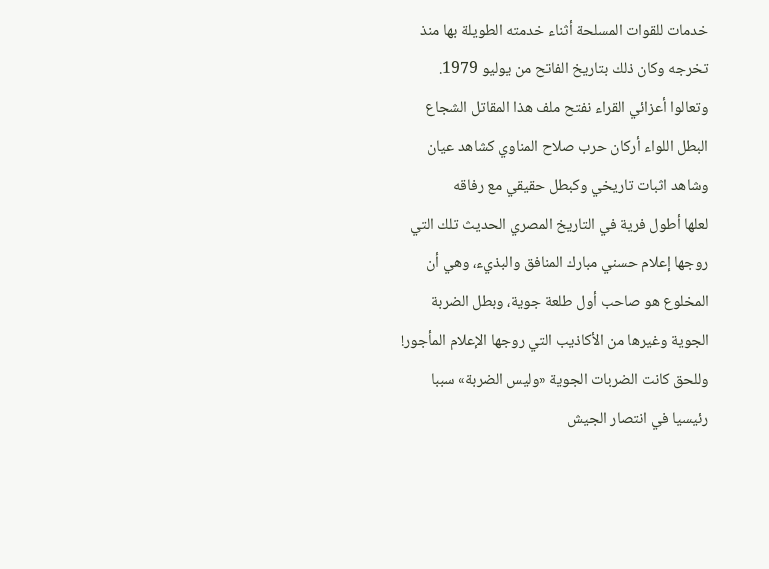خدمات للقوات المسلحة أثناء خدمته الطويلة بها منذ تخرجه وكان ذلك بتاريخ الفاتح من يوليو 1979.
وتعالوا أعزائي القراء نفتح ملف هذا المقاتل الشجاع البطل اللواء أركان حرب صلاح المناوي كشاهد عيان وشاهد اثبات تاريخي وكبطل حقيقي مع رفاقه
لعلها أطول فرية في التاريخ المصري الحديث تلك التي روجها إعلام حسني مبارك المنافق والبذيء، وهي أن المخلوع هو صاحب أول طلعة جوية، وبطل الضربة الجوية وغيرها من الأكاذيب التي روجها الإعلام المأجور!
وللحق كانت الضربات الجوية «وليس الضربة» سببا رئيسيا في انتصار الجيش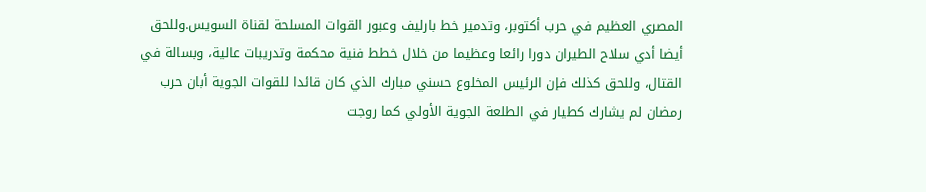المصري العظيم في حرب أكتوبر، وتدمير خط بارليف وعبور القوات المسلحة لقناة السويس.وللحق أيضا أدي سلاح الطيران دورا رائعا وعظيما من خلال خطط فنية محكمة وتدريبات عالية، وبسالة في القتال، وللحق كذلك فإن الرئيس المخلوع حسني مبارك الذي كان قائدا للقوات الجوية أبان حرب رمضان لم يشارك كطيار في الطلعة الجوية الأولي كما روجت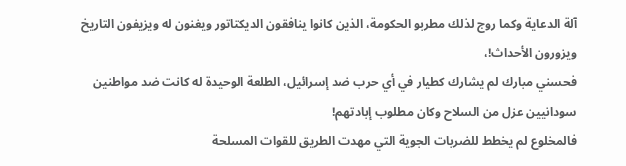آلة الدعاية وكما روج لذلك مطربو الحكومة، الذين كانوا ينافقون الديكتاتور ويغنون له ويزيفون التاريخ ويزورون الأحداث!،
فحسني مبارك لم يشارك كطيار في أي حرب ضد إسرائيل، الطلعة الوحيدة له كانت ضد مواطنين سودانيين عزل من السلاح وكان مطلوب إبادتهم!
فالمخلوع لم يخطط للضربات الجوية التي مهدت الطريق للقوات المسلحة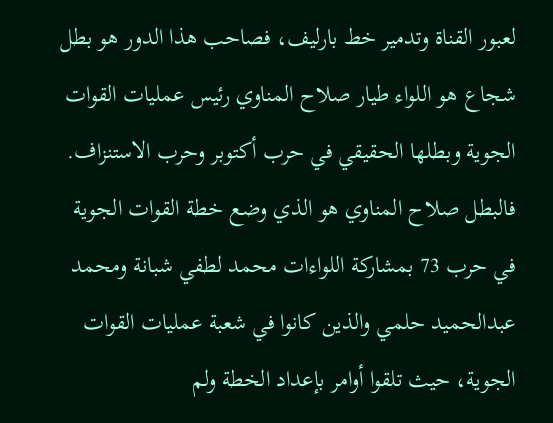لعبور القناة وتدمير خط بارليف، فصاحب هذا الدور هو بطل شجاع هو اللواء طيار صلاح المناوي رئيس عمليات القوات الجوية وبطلها الحقيقي في حرب أكتوبر وحرب الاستنزاف.
فالبطل صلاح المناوي هو الذي وضع خطة القوات الجوية في حرب 73 بمشاركة اللواءات محمد لطفي شبانة ومحمد عبدالحميد حلمي والذين كانوا في شعبة عمليات القوات الجوية، حيث تلقوا أوامر بإعداد الخطة ولم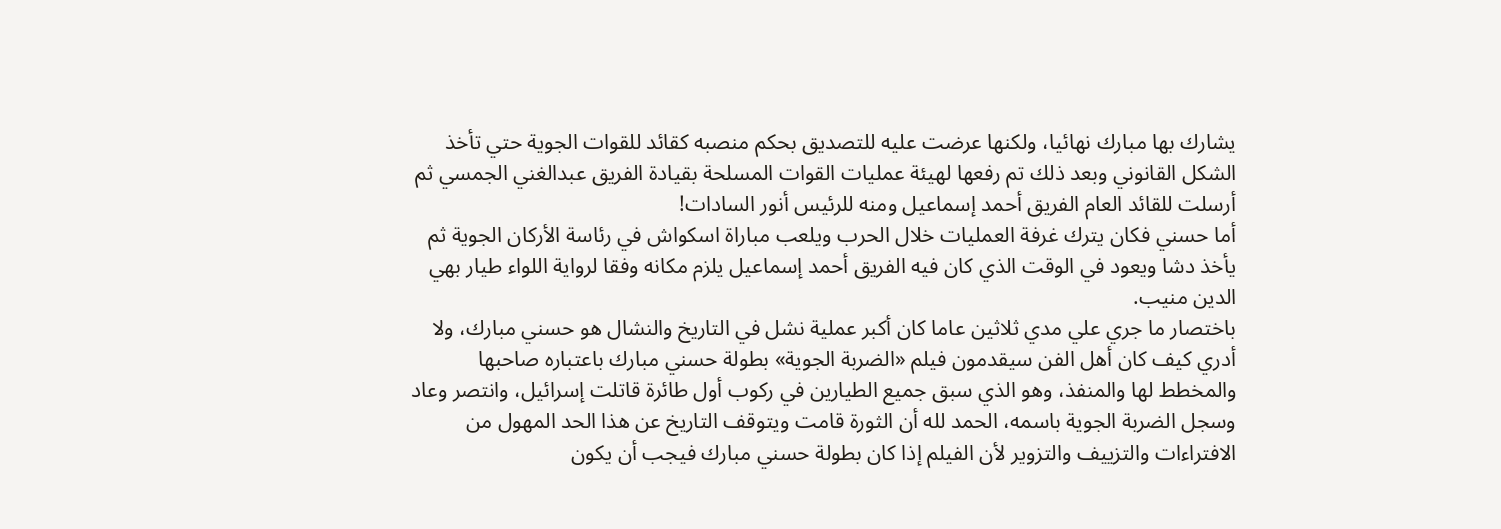يشارك بها مبارك نهائيا، ولكنها عرضت عليه للتصديق بحكم منصبه كقائد للقوات الجوية حتي تأخذ الشكل القانوني وبعد ذلك تم رفعها لهيئة عمليات القوات المسلحة بقيادة الفريق عبدالغني الجمسي ثم أرسلت للقائد العام الفريق أحمد إسماعيل ومنه للرئيس أنور السادات!
أما حسني فكان يترك غرفة العمليات خلال الحرب ويلعب مباراة اسكواش في رئاسة الأركان الجوية ثم يأخذ دشا ويعود في الوقت الذي كان فيه الفريق أحمد إسماعيل يلزم مكانه وفقا لرواية اللواء طيار بهي الدين منيب.
باختصار ما جري علي مدي ثلاثين عاما كان أكبر عملية نشل في التاريخ والنشال هو حسني مبارك، ولا أدري كيف كان أهل الفن سيقدمون فيلم «الضربة الجوية» بطولة حسني مبارك باعتباره صاحبها والمخطط لها والمنفذ، وهو الذي سبق جميع الطيارين في ركوب أول طائرة قاتلت إسرائيل، وانتصر وعاد وسجل الضربة الجوية باسمه، الحمد لله أن الثورة قامت ويتوقف التاريخ عن هذا الحد المهول من الافتراءات والتزييف والتزوير لأن الفيلم إذا كان بطولة حسني مبارك فيجب أن يكون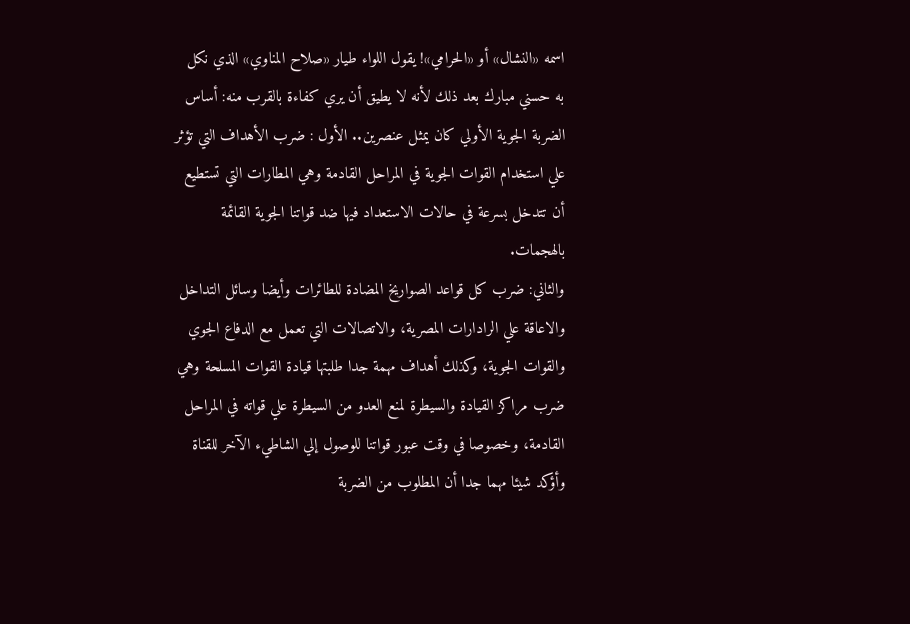اسمه «النشال» أو «الحرامي»! يقول اللواء طيار «صلاح المناوي» الذي نكل به حسني مبارك بعد ذلك لأنه لا يطيق أن يري كفاءة بالقرب منه: أساس الضربة الجوية الأولي كان يمثل عنصرين.. الأول : ضرب الأهداف التي تؤثر علي استخدام القوات الجوية في المراحل القادمة وهي المطارات التي تستطيع أن تتدخل بسرعة في حالات الاستعداد فيها ضد قواتنا الجوية القائمة بالهجمات.
والثاني: ضرب كل قواعد الصواريخ المضادة للطائرات وأيضا وسائل التداخل والاعاقة علي الرادارات المصرية، والاتصالات التي تعمل مع الدفاع الجوي والقوات الجوية، وكذلك أهداف مهمة جدا طلبتها قيادة القوات المسلحة وهي ضرب مراكز القيادة والسيطرة لمنع العدو من السيطرة علي قواته في المراحل القادمة، وخصوصا في وقت عبور قواتنا للوصول إلي الشاطيء الآخر للقناة وأؤكد شيئا مهما جدا أن المطلوب من الضربة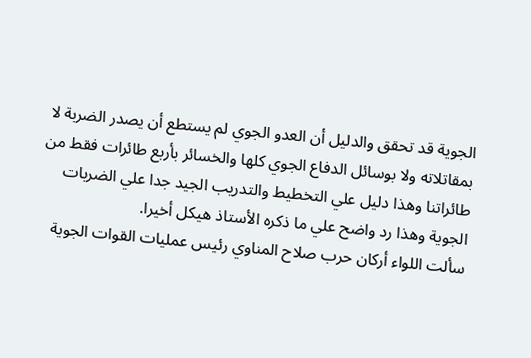الجوية قد تحقق والدليل أن العدو الجوي لم يستطع أن يصدر الضربة لا بمقاتلاته ولا بوسائل الدفاع الجوي كلها والخسائر بأربع طائرات فقط من طائراتنا وهذا دليل علي التخطيط والتدريب الجيد جدا علي الضربات الجوية وهذا رد واضح علي ما ذكره الأستاذ هيكل أخيرا.
سألت اللواء أركان حرب صلاح المناوي رئيس عمليات القوات الجوية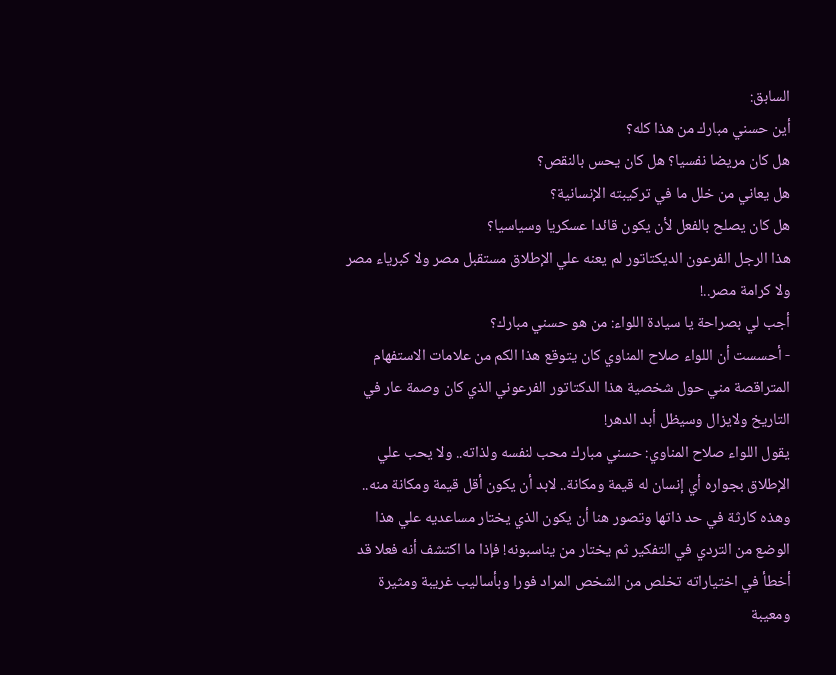السابق:
أين حسني مبارك من هذا كله؟
هل كان مريضا نفسيا؟ هل كان يحس بالنقص؟
هل يعاني من خلل ما في تركيبته الإنسانية؟
هل كان يصلح بالفعل لأن يكون قائدا عسكريا وسياسيا؟
هذا الرجل الفرعون الديكتاتور لم يعنه علي الإطلاق مستقبل مصر ولا كبرياء مصر ولا كرامة مصر..!
أجب لي بصراحة يا سيادة اللواء: من هو حسني مبارك؟
- أحسست أن اللواء صلاح المناوي كان يتوقع هذا الكم من علامات الاستفهام المتراقصة مني حول شخصية هذا الدكتاتور الفرعوني الذي كان وصمة عار في التاريخ ولايزال وسيظل أبد الدهر!
يقول اللواء صلاح المناوي: حسني مبارك محب لنفسه ولذاته.. ولا يحب علي الإطلاق بجواره أي إنسان له قيمة ومكانة.. لابد أن يكون أقل قيمة ومكانة منه.. وهذه كارثة في حد ذاتها وتصور هنا أن يكون الذي يختار مساعديه علي هذا الوضع من التردي في التفكير ثم يختار من يناسبونه! فإذا ما اكتشف أنه فعلا قد أخطأ في اختياراته تخلص من الشخص المراد فورا وبأساليب غريبة ومثيرة ومعيبة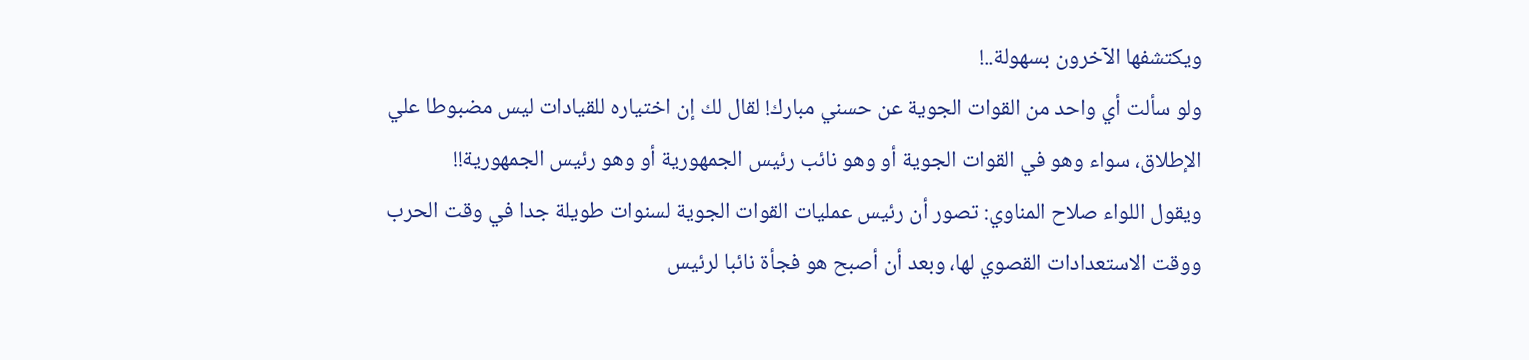ويكتشفها الآخرون بسهولة..!
ولو سألت أي واحد من القوات الجوية عن حسني مبارك! لقال لك إن اختياره للقيادات ليس مضبوطا علي الإطلاق، سواء وهو في القوات الجوية أو وهو نائب رئيس الجمهورية أو وهو رئيس الجمهورية!!
ويقول اللواء صلاح المناوي: تصور أن رئيس عمليات القوات الجوية لسنوات طويلة جدا في وقت الحرب ووقت الاستعدادات القصوي لها، وبعد أن أصبح هو فجأة نائبا لرئيس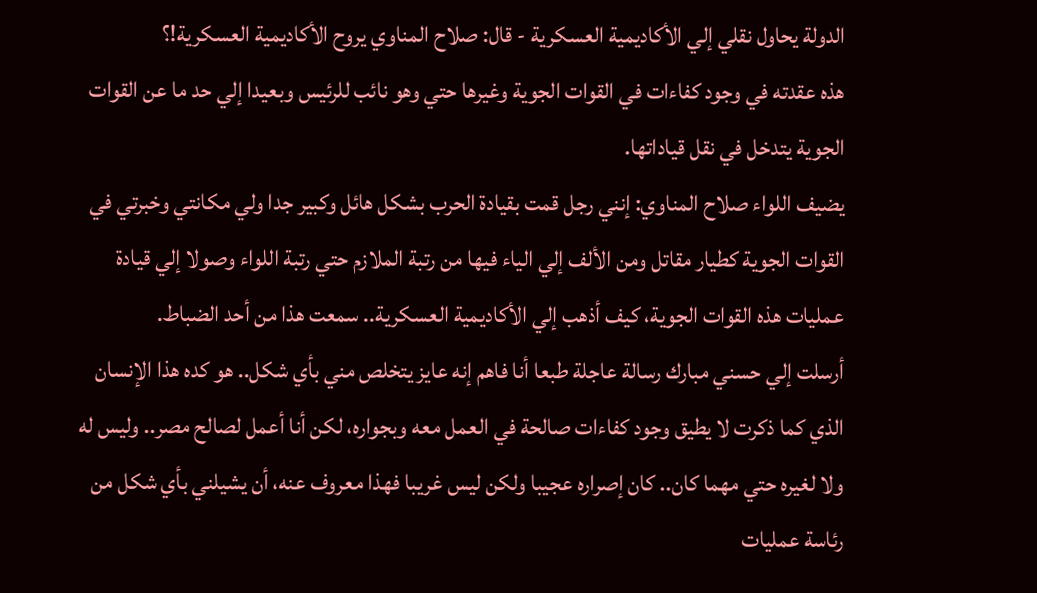الدولة يحاول نقلي إلي الأكاديمية العسكرية - قال: صلاح المناوي يروح الأكاديمية العسكرية!؟
هذه عقدته في وجود كفاءات في القوات الجوية وغيرها حتي وهو نائب للرئيس وبعيدا إلي حد ما عن القوات الجوية يتدخل في نقل قياداتها.
يضيف اللواء صلاح المناوي: إنني رجل قمت بقيادة الحرب بشكل هائل وكبير جدا ولي مكانتي وخبرتي في القوات الجوية كطيار مقاتل ومن الألف إلي الياء فيها من رتبة الملازم حتي رتبة اللواء وصولا إلي قيادة عمليات هذه القوات الجوية، كيف أذهب إلي الأكاديمية العسكرية.. سمعت هذا من أحد الضباط.
أرسلت إلي حسني مبارك رسالة عاجلة طبعا أنا فاهم إنه عايز يتخلص مني بأي شكل.. هو كده هذا الإنسان الذي كما ذكرت لا يطيق وجود كفاءات صالحة في العمل معه وبجواره، لكن أنا أعمل لصالح مصر.. وليس له ولا لغيره حتي مهما كان.. كان إصراره عجيبا ولكن ليس غريبا فهذا معروف عنه، أن يشيلني بأي شكل من رئاسة عمليات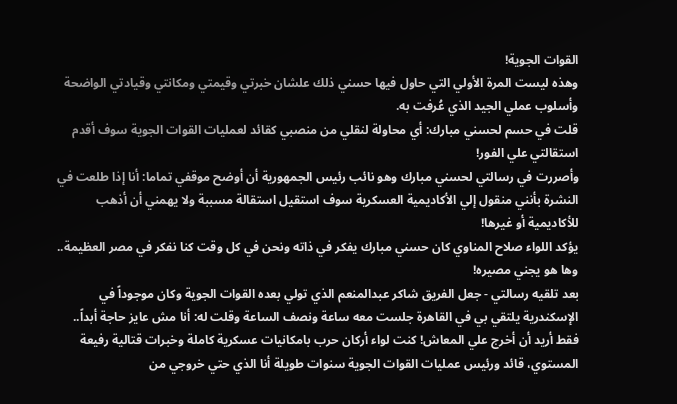القوات الجوية!
وهذه ليست المرة الأولي التي حاول فيها حسني ذلك علشان خبرتي وقيمتي ومكانتي وقيادتي الواضحة وأسلوب عملي الجيد الذي عُرفت به.
قلت في حسم لحسني مبارك: أي محاولة لنقلي من منصبي كقائد لعمليات القوات الجوية سوف أقدم استقالتي علي الفور!
وأصررت في رسالتي لحسني مبارك وهو نائب رئيس الجمهورية أن أوضح موقفي تماما: أنا إذا طلعت في النشرة بأنني منقول إلي الأكاديمية العسكرية سوف استقيل استقالة مسببة ولا يهمني أن أذهب للأكاديمية أو غيرها!
يؤكد اللواء صلاح المناوي كان حسني مبارك يفكر في ذاته ونحن في كل وقت كنا نفكر في مصر العظيمة.. وها هو يجني مصيره!
بعد تلقيه رسالتي - جعل الفريق شاكر عبدالمنعم الذي تولي بعده القوات الجوية وكان موجوداً في الإسكندرية يلتقي بي في القاهرة جلست معه ساعة ونصف الساعة وقلت له: أنا مش عايز حاجة أبداً.. فقط أريد أن أخرج علي المعاش! كنت لواء أركان حرب بامكانيات عسكرية كاملة وخبرات قتالية رفيعة المستوي، قائد ورئيس عمليات القوات الجوية سنوات طويلة أنا الذي حتي خروجي من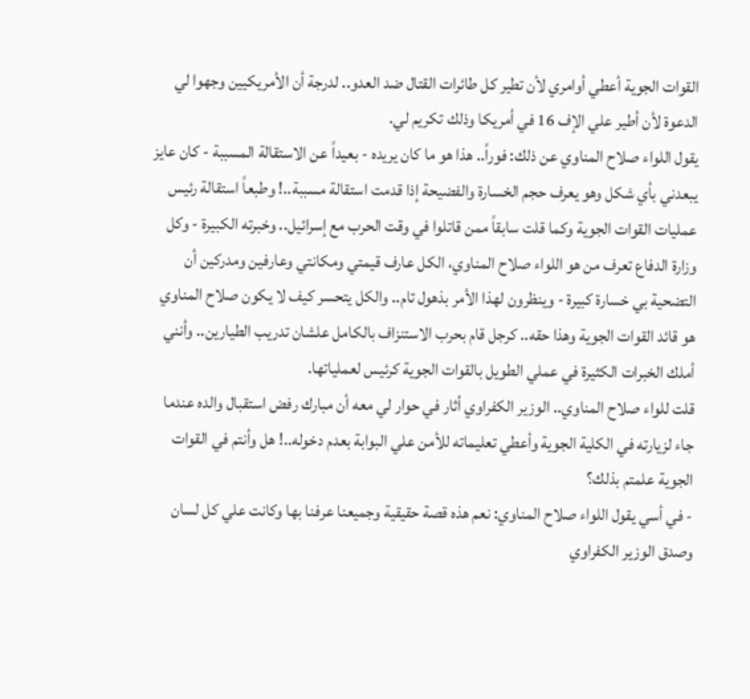القوات الجوية أعطي أوامري لأن تطير كل طائرات القتال ضد العدو.. لدرجة أن الأمريكيين وجهوا لي الدعوة لأن أطير علي الإف 16 في أمريكا وذلك تكريم لي.
يقول اللواء صلاح المناوي عن ذلك: فوراً.. هذا هو ما كان يريده - بعيداً عن الاستقالة المسببة - كان عايز يبعدني بأي شكل وهو يعرف حجم الخسارة والفضيحة إذا قدمت استقالة مسببة..! وطبعاً استقالة رئيس عمليات القوات الجوية وكما قلت سابقاً ممن قاتلوا في وقت الحرب مع إسرائيل.. وخبرته الكبيرة - وكل وزارة الدفاع تعرف من هو اللواء صلاح المناوي، الكل عارف قيمتي ومكانتي وعارفين ومدركين أن التضحية بي خسارة كبيرة - وينظرون لهذا الأمر بذهول تام.. والكل يتحسر كيف لا يكون صلاح المناوي هو قائد القوات الجوية وهذا حقه.. كرجل قام بحرب الاستنزاف بالكامل علشان تدريب الطيارين.. وأنني أملك الخبرات الكثيرة في عملي الطويل بالقوات الجوية كرئيس لعملياتها.
قلت للواء صلاح المناوي.. الوزير الكفراوي أثار في حوار لي معه أن مبارك رفض استقبال والده عندما جاء لزيارته في الكلية الجوية وأعطي تعليماته للأمن علي البوابة بعدم دخوله..! هل وأنتم في القوات الجوية علمتم بذلك؟
- في أسي يقول اللواء صلاح المناوي: نعم هذه قصة حقيقية وجميعنا عرفنا بها وكانت علي كل لسان وصدق الوزير الكفراوي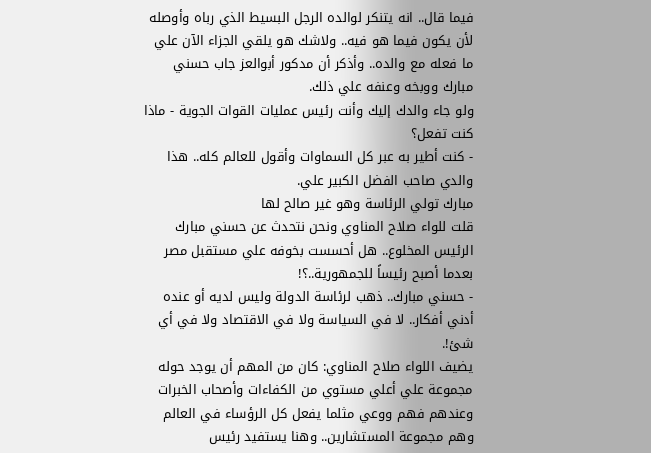فيما قال.. انه يتنكر لوالده الرجل البسيط الذي رباه وأوصله لأن يكون فيما هو فيه.. ولاشك هو يلقي الجزاء الآن علي ما فعله مع والده.. وأذكر أن مدكور أبوالعز جاب حسني مبارك ووبخه وعنفه علي ذلك.
ولو جاء والدك إليك وأنت رئيس عمليات القوات الجوية - ماذا كنت تفعل؟
- كنت أطير به عبر كل السماوات وأقول للعالم كله.. هذا والدي صاحب الفضل الكبير علي.
مبارك تولي الرئاسة وهو غير صالح لها
قلت للواء صلاح المناوي ونحن نتحدث عن حسني مبارك الرئيس المخلوع.. هل أحسست بخوفه علي مستقبل مصر بعدما أصبح رئيساً للجمهورية..؟!
- حسني مبارك.. ذهب لرئاسة الدولة وليس لديه أو عنده أدني أفكار.. لا في السياسة ولا في الاقتصاد ولا في أي شئ!.
يضيف اللواء صلاح المناوي: كان من المهم أن يوجد حوله مجموعة علي أعلي مستوي من الكفاءات وأصحاب الخبرات وعندهم فهم ووعي مثلما يفعل كل الرؤساء في العالم وهم مجموعة المستشارين.. وهنا يستفيد رئيس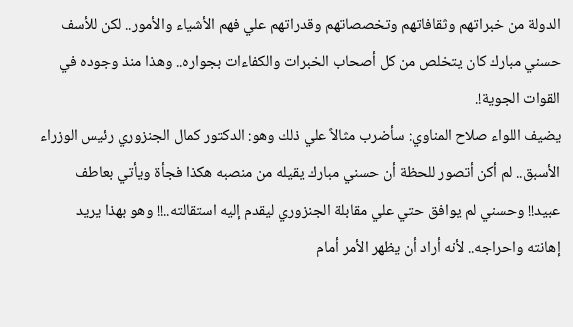الدولة من خبراتهم وثقافاتهم وتخصصاتهم وقدراتهم علي فهم الأشياء والأمور.. لكن للأسف حسني مبارك كان يتخلص من كل أصحاب الخبرات والكفاءات بجواره.. وهذا منذ وجوده في القوات الجوية!.
يضيف اللواء صلاح المناوي: سأضرب مثالاً علي ذلك وهو: الدكتور كمال الجنزوري رئيس الوزراء الأسبق.. لم أكن أتصور للحظة أن حسني مبارك يقيله من منصبه هكذا فجأة ويأتي بعاطف عبيد!! وحسني لم يوافق حتي علي مقابلة الجنزوري ليقدم إليه استقالته..!! وهو بهذا يريد إهانته واحراجه.. لأنه أراد أن يظهر الأمر أمام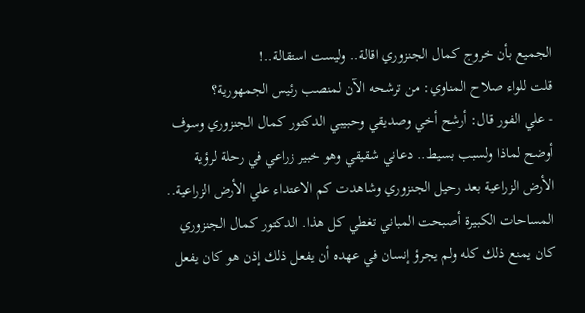الجميع بأن خروج كمال الجنزوري اقالة.. وليست استقالة..!
قلت للواء صلاح المناوي: من ترشحه الآن لمنصب رئيس الجمهورية؟
- علي الفور قال: أرشح أخي وصديقي وحبيبي الدكتور كمال الجنزوري وسوف أوضح لماذا ولسبب بسيط.. دعاني شقيقي وهو خبير زراعي في رحلة لرؤية الأرض الزراعية بعد رحيل الجنزوري وشاهدت كم الاعتداء علي الأرض الزراعية.. المساحات الكبيرة أصبحت المباني تغطي كل هذا. الدكتور كمال الجنزوري كان يمنع ذلك كله ولم يجرؤ إنسان في عهده أن يفعل ذلك إذن هو كان يفعل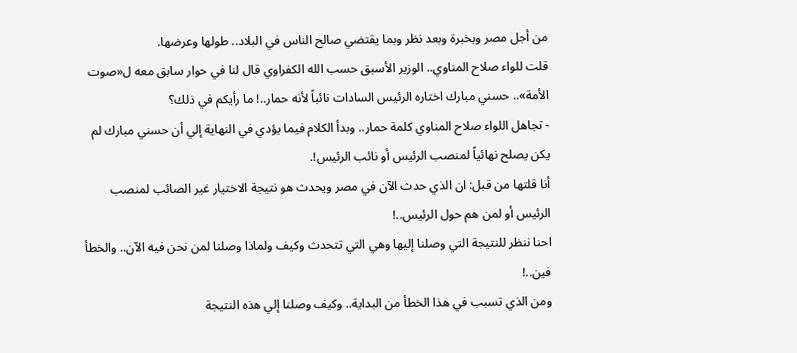من أجل مصر وبخبرة وبعد نظر وبما يقتضي صالح الناس في البلاد.. طولها وعرضها.
قلت للواء صلاح المناوي.. الوزير الأسبق حسب الله الكفراوي قال لنا في حوار سابق معه ل«صوت الأمة».. حسني مبارك اختاره الرئيس السادات نائباً لأنه حمار..! ما رأيكم في ذلك؟
- تجاهل اللواء صلاح المناوي كلمة حمار.. وبدأ الكلام فيما يؤدي في النهاية إلي أن حسني مبارك لم يكن يصلح نهائياً لمنصب الرئيس أو نائب الرئيس!.
أنا قلتها من قبل: ان الذي حدث الآن في مصر ويحدث هو نتيجة الاختيار غير الصائب لمنصب الرئيس أو لمن هم حول الرئيس..!
احنا ننظر للنتيجة التي وصلنا إليها وهي التي تتحدث وكيف ولماذا وصلنا لمن نحن فيه الآن.. والخطأ فين..!
ومن الذي تسبب في هذا الخطأ من البداية.. وكيف وصلنا إلي هذه النتيجة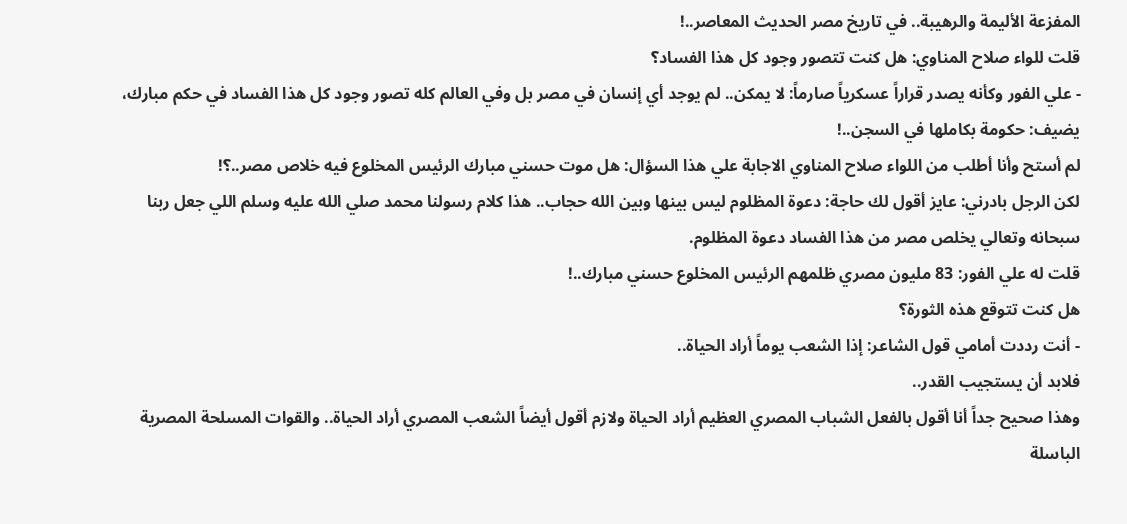المفزعة الأليمة والرهيبة.. في تاريخ مصر الحديث المعاصر..!
قلت للواء صلاح المناوي: هل كنت تتصور وجود كل هذا الفساد؟
- علي الفور وكأنه يصدر قراراً عسكرياً صارماً: لا يمكن.. لم يوجد أي إنسان في مصر بل وفي العالم كله تصور وجود كل هذا الفساد في حكم مبارك، يضيف: حكومة بكاملها في السجن..!
لم أستح وأنا أطلب من اللواء صلاح المناوي الاجابة علي هذا السؤال: هل موت حسني مبارك الرئيس المخلوع فيه خلاص مصر..؟!
لكن الرجل بادرني: عايز أقول لك حاجة: دعوة المظلوم ليس بينها وبين الله حجاب.. هذا كلام رسولنا محمد صلي الله عليه وسلم اللي جعل ربنا سبحانه وتعالي يخلص مصر من هذا الفساد دعوة المظلوم.
قلت له علي الفور: 83 مليون مصري ظلمهم الرئيس المخلوع حسني مبارك..!
هل كنت تتوقع هذه الثورة؟
- أنت رددت أمامي قول الشاعر: إذا الشعب يوماً أراد الحياة..
فلابد أن يستجيب القدر..
وهذا صحيح جداً أنا أقول بالفعل الشباب المصري العظيم أراد الحياة ولازم أقول أيضاً الشعب المصري أراد الحياة.. والقوات المسلحة المصرية الباسلة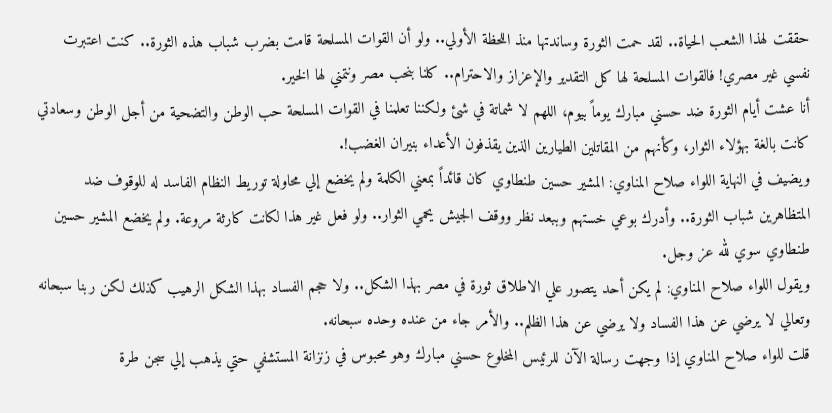حققت لهذا الشعب الحياة.. لقد حمت الثورة وساندتها منذ اللحظة الأولي.. ولو أن القوات المسلحة قامت بضرب شباب هذه الثورة.. كنت اعتبرت نفسي غير مصري! فالقوات المسلحة لها كل التقدير والإعزاز والاحترام.. كلنا بنحب مصر ونتمني لها الخير.
أنا عشت أيام الثورة ضد حسني مبارك يوماً بيوم، اللهم لا شماتة في شئ ولكننا تعلمنا في القوات المسلحة حب الوطن والتضحية من أجل الوطن وسعادتي كانت بالغة بهؤلاء الثوار، وكأنهم من المقاتلين الطيارين الذين يقذفون الأعداء بنيران الغضب!.
ويضيف في النهاية اللواء صلاح المناوي: المشير حسين طنطاوي كان قائداً بمعني الكلمة ولم يخضع إلي محاولة توريط النظام الفاسد له للوقوف ضد المتظاهرين شباب الثورة.. وأدرك بوعي خستهم وببعد نظر ووقف الجيش يحمي الثوار.. ولو فعل غير هذا لكانت كارثة مروعة. ولم يخضع المشير حسين طنطاوي سوي لله عز وجل.
ويقول اللواء صلاح المناوي: لم يكن أحد يتصور علي الاطلاق ثورة في مصر بهذا الشكل.. ولا حجم الفساد بهذا الشكل الرهيب كذلك لكن ربنا سبحانه وتعالي لا يرضي عن هذا الفساد ولا يرضي عن هذا الظلم.. والأمر جاء من عنده وحده سبحانه.
قلت للواء صلاح المناوي إذا وجهت رسالة الآن للرئيس المخلوع حسني مبارك وهو محبوس في زنزانة المستشفي حتي يذهب إلي سجن طرة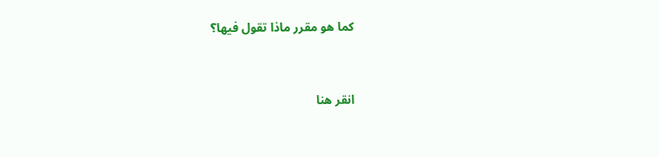كما هو مقرر ماذا تقول فيها؟


انقر هنا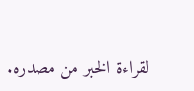لقراءة الخبر من مصدره.